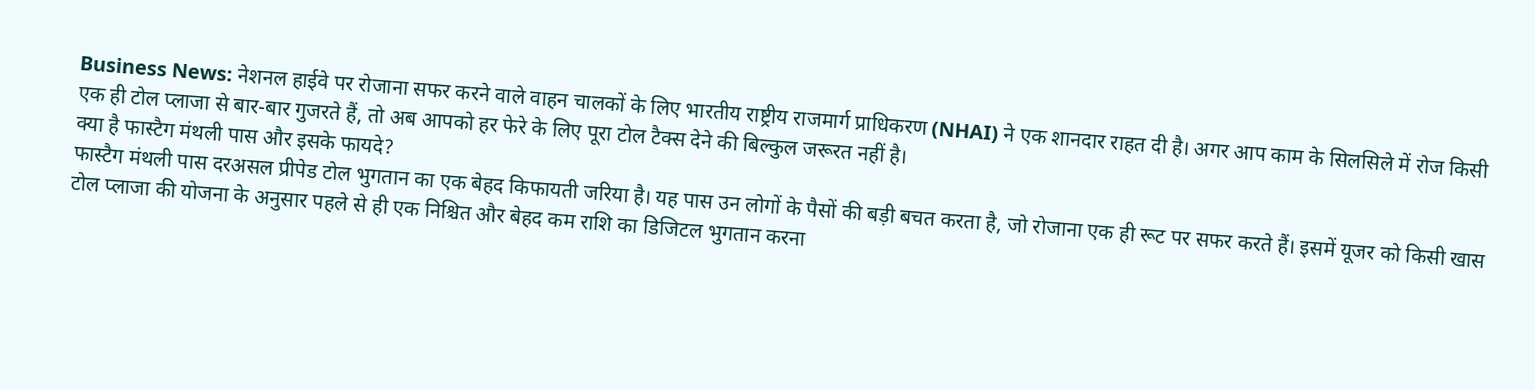Business News: नेशनल हाईवे पर रोजाना सफर करने वाले वाहन चालकों के लिए भारतीय राष्ट्रीय राजमार्ग प्राधिकरण (NHAI) ने एक शानदार राहत दी है। अगर आप काम के सिलसिले में रोज किसी एक ही टोल प्लाजा से बार-बार गुजरते हैं, तो अब आपको हर फेरे के लिए पूरा टोल टैक्स देने की बिल्कुल जरूरत नहीं है।
क्या है फास्टैग मंथली पास और इसके फायदे?
फास्टैग मंथली पास दरअसल प्रीपेड टोल भुगतान का एक बेहद किफायती जरिया है। यह पास उन लोगों के पैसों की बड़ी बचत करता है, जो रोजाना एक ही रूट पर सफर करते हैं। इसमें यूजर को किसी खास टोल प्लाजा की योजना के अनुसार पहले से ही एक निश्चित और बेहद कम राशि का डिजिटल भुगतान करना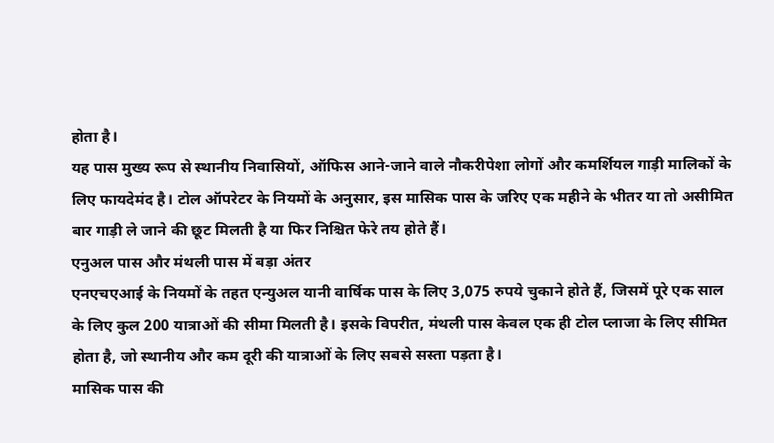होता है।
यह पास मुख्य रूप से स्थानीय निवासियों, ऑफिस आने-जाने वाले नौकरीपेशा लोगों और कमर्शियल गाड़ी मालिकों के लिए फायदेमंद है। टोल ऑपरेटर के नियमों के अनुसार, इस मासिक पास के जरिए एक महीने के भीतर या तो असीमित बार गाड़ी ले जाने की छूट मिलती है या फिर निश्चित फेरे तय होते हैं।
एनुअल पास और मंथली पास में बड़ा अंतर
एनएचएआई के नियमों के तहत एन्युअल यानी वार्षिक पास के लिए 3,075 रुपये चुकाने होते हैं, जिसमें पूरे एक साल के लिए कुल 200 यात्राओं की सीमा मिलती है। इसके विपरीत, मंथली पास केवल एक ही टोल प्लाजा के लिए सीमित होता है, जो स्थानीय और कम दूरी की यात्राओं के लिए सबसे सस्ता पड़ता है।
मासिक पास की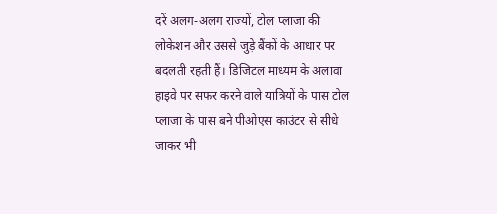दरें अलग-अलग राज्यों, टोल प्लाजा की लोकेशन और उससे जुड़े बैंकों के आधार पर बदलती रहती हैं। डिजिटल माध्यम के अलावा हाइवे पर सफर करने वाले यात्रियों के पास टोल प्लाजा के पास बने पीओएस काउंटर से सीधे जाकर भी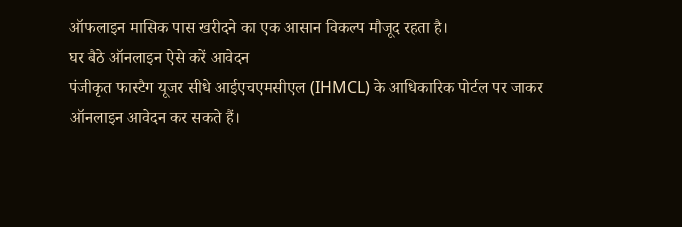ऑफलाइन मासिक पास खरीदने का एक आसान विकल्प मौजूद रहता है।
घर बैठे ऑनलाइन ऐसे करें आवेदन
पंजीकृत फास्टैग यूजर सीधे आईएचएमसीएल (IHMCL) के आधिकारिक पोर्टल पर जाकर ऑनलाइन आवेदन कर सकते हैं।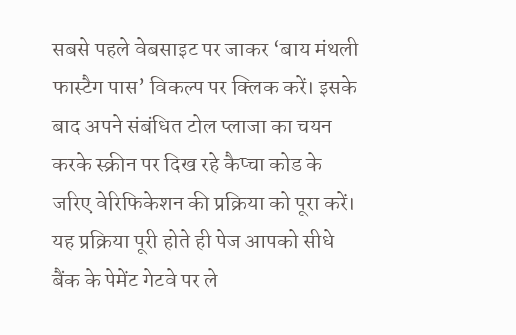सबसे पहले वेबसाइट पर जाकर ‘बाय मंथली फास्टैग पास’ विकल्प पर क्लिक करें। इसके बाद अपने संबंधित टोल प्लाजा का चयन करके स्क्रीन पर दिख रहे कैप्चा कोड के जरिए वेरिफिकेशन की प्रक्रिया को पूरा करें।
यह प्रक्रिया पूरी होते ही पेज आपको सीधे बैंक के पेमेंट गेटवे पर ले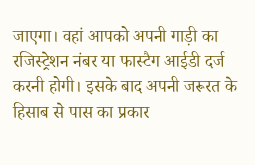जाएगा। वहां आपको अपनी गाड़ी का रजिस्ट्रेशन नंबर या फास्टैग आईडी दर्ज करनी होगी। इसके बाद अपनी जरूरत के हिसाब से पास का प्रकार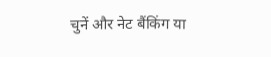चुनें और नेट बैंकिंग या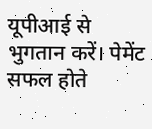यूपीआई से भुगतान करें। पेमेंट सफल होते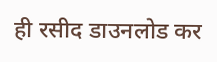ही रसीद डाउनलोड कर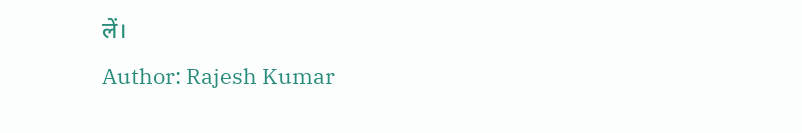लें।
Author: Rajesh Kumar